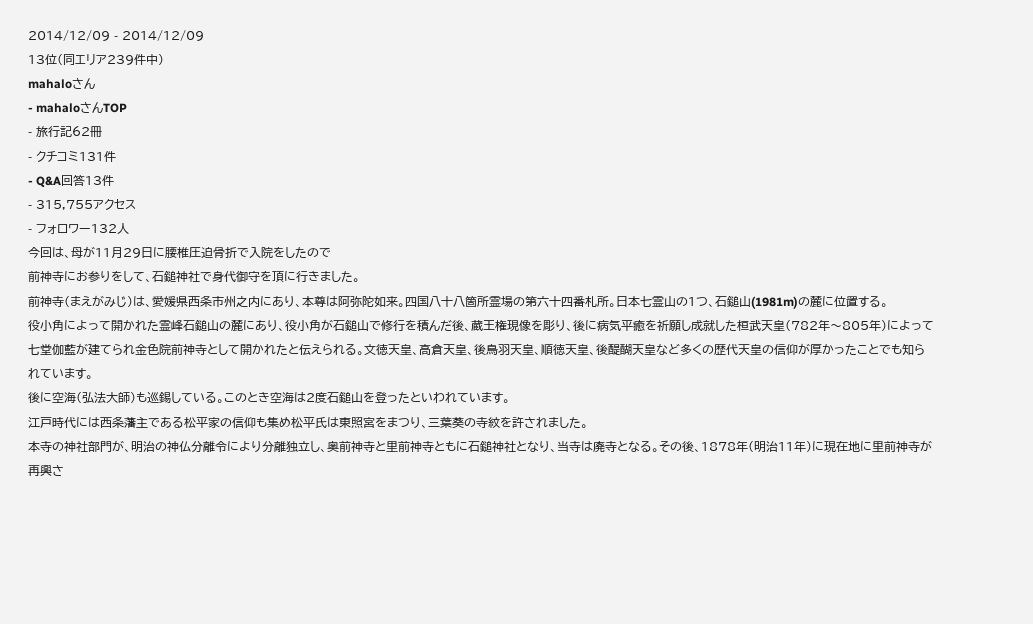2014/12/09 - 2014/12/09
13位(同エリア239件中)
mahaloさん
- mahaloさんTOP
- 旅行記62冊
- クチコミ131件
- Q&A回答13件
- 315,755アクセス
- フォロワー132人
今回は、母が11月29日に腰椎圧迫骨折で入院をしたので
前神寺にお参りをして、石鎚神社で身代御守を頂に行きました。
前神寺(まえがみじ)は、愛媛県西条市州之内にあり、本尊は阿弥陀如来。四国八十八箇所霊場の第六十四番札所。日本七霊山の1つ、石鎚山(1981m)の麓に位置する。
役小角によって開かれた霊峰石鎚山の麓にあり、役小角が石鎚山で修行を積んだ後、蔵王権現像を彫り、後に病気平癒を祈願し成就した桓武天皇(782年〜805年)によって七堂伽藍が建てられ金色院前神寺として開かれたと伝えられる。文徳天皇、高倉天皇、後鳥羽天皇、順徳天皇、後醍醐天皇など多くの歴代天皇の信仰が厚かったことでも知られています。
後に空海(弘法大師)も巡錫している。このとき空海は2度石鎚山を登ったといわれています。
江戸時代には西条藩主である松平家の信仰も集め松平氏は東照宮をまつり、三葉葵の寺紋を許されました。
本寺の神社部門が、明治の神仏分離令により分離独立し、奥前神寺と里前神寺ともに石鎚神社となり、当寺は廃寺となる。その後、1878年(明治11年)に現在地に里前神寺が再興さ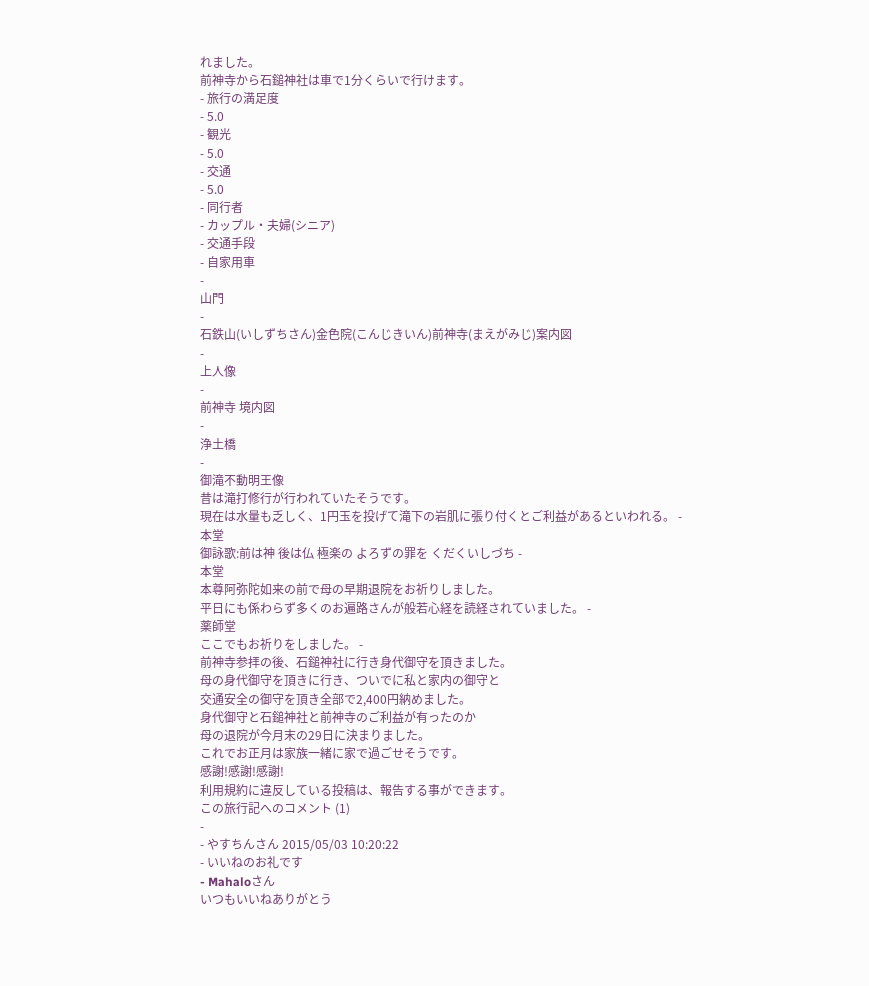れました。
前神寺から石鎚神社は車で1分くらいで行けます。
- 旅行の満足度
- 5.0
- 観光
- 5.0
- 交通
- 5.0
- 同行者
- カップル・夫婦(シニア)
- 交通手段
- 自家用車
-
山門
-
石鉄山(いしずちさん)金色院(こんじきいん)前神寺(まえがみじ)案内図
-
上人像
-
前神寺 境内図
-
浄土橋
-
御滝不動明王像
昔は滝打修行が行われていたそうです。
現在は水量も乏しく、1円玉を投げて滝下の岩肌に張り付くとご利益があるといわれる。 -
本堂
御詠歌:前は神 後は仏 極楽の よろずの罪を くだくいしづち -
本堂
本尊阿弥陀如来の前で母の早期退院をお祈りしました。
平日にも係わらず多くのお遍路さんが般若心経を読経されていました。 -
薬師堂
ここでもお祈りをしました。 -
前神寺参拝の後、石鎚神社に行き身代御守を頂きました。
母の身代御守を頂きに行き、ついでに私と家内の御守と
交通安全の御守を頂き全部で2,400円納めました。
身代御守と石鎚神社と前神寺のご利益が有ったのか
母の退院が今月末の29日に決まりました。
これでお正月は家族一緒に家で過ごせそうです。
感謝!感謝!感謝!
利用規約に違反している投稿は、報告する事ができます。
この旅行記へのコメント (1)
-
- やすちんさん 2015/05/03 10:20:22
- いいねのお礼です
- Mahaloさん
いつもいいねありがとう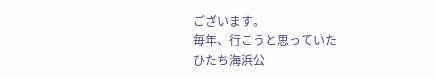ございます。
毎年、行こうと思っていた
ひたち海浜公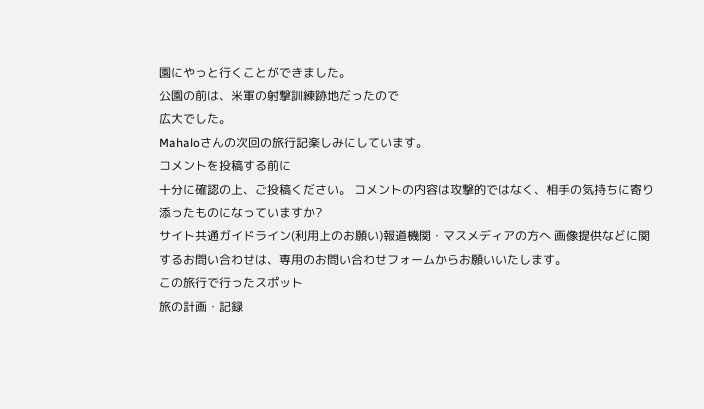園にやっと行くことができました。
公園の前は、米軍の射撃訓練跡地だったので
広大でした。
Mahaloさんの次回の旅行記楽しみにしています。
コメントを投稿する前に
十分に確認の上、ご投稿ください。 コメントの内容は攻撃的ではなく、相手の気持ちに寄り添ったものになっていますか?
サイト共通ガイドライン(利用上のお願い)報道機関・マスメディアの方へ 画像提供などに関するお問い合わせは、専用のお問い合わせフォームからお願いいたします。
この旅行で行ったスポット
旅の計画・記録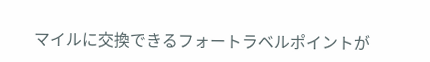マイルに交換できるフォートラベルポイントが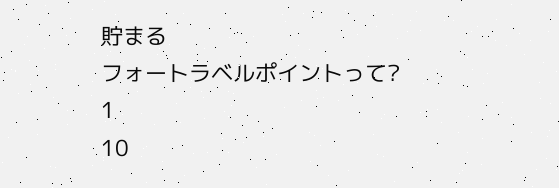貯まる
フォートラベルポイントって?
1
10